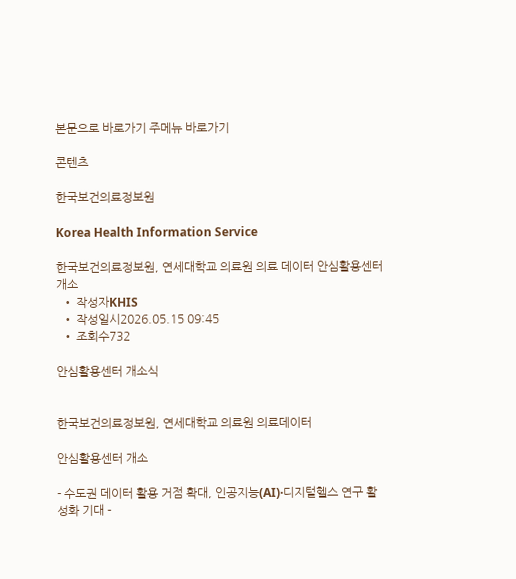본문으로 바로가기 주메뉴 바로가기

콘텐츠

한국보건의료정보원

Korea Health Information Service

한국보건의료정보원, 연세대학교 의료원 의료 데이터 안심활용센터 개소
  • 작성자KHIS
  • 작성일시2026.05.15 09:45
  • 조회수732

안심활용센터 개소식


한국보건의료정보원, 연세대학교 의료원 의료데이터

안심활용센터 개소

- 수도권 데이터 활용 거점 확대, 인공지능(AI)·디지털헬스 연구 활성화 기대 -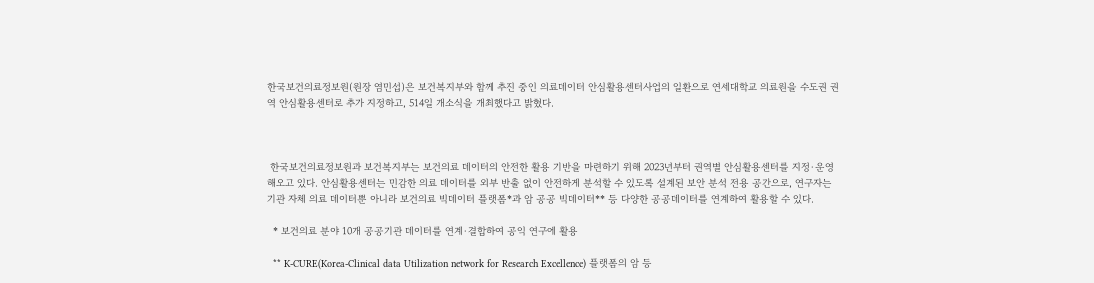한국보건의료정보원(원장 염민섭)은 보건복지부와 함께 추진 중인 의료데이터 안심활용센터사업의 일환으로 연세대학교 의료원을 수도권 권역 안심활용센터로 추가 지정하고, 514일 개소식을 개최했다고 밝혔다.



 한국보건의료정보원과 보건복지부는 보건의료 데이터의 안전한 활용 기반을 마련하기 위해 2023년부터 권역별 안심활용센터를 지정·운영 해오고 있다. 안심활용센터는 민감한 의료 데이터를 외부 반출 없이 안전하게 분석할 수 있도록 설계된 보안 분석 전용 공간으로, 연구자는 기관 자체 의료 데이터뿐 아니라 보건의료 빅데이터 플랫폼*과 암 공공 빅데이터** 등 다양한 공공데이터를 연계하여 활용할 수 있다.

  * 보건의료 분야 10개 공공기관 데이터를 연계·결합하여 공익 연구에 활용

  ** K-CURE(Korea-Clinical data Utilization network for Research Excellence) 플랫폼의 암 등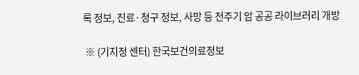록 정보, 진료·청구 정보, 사망 등 전주기 암 공공 라이브러리 개방

 ※ (기지정 센터) 한국보건의료정보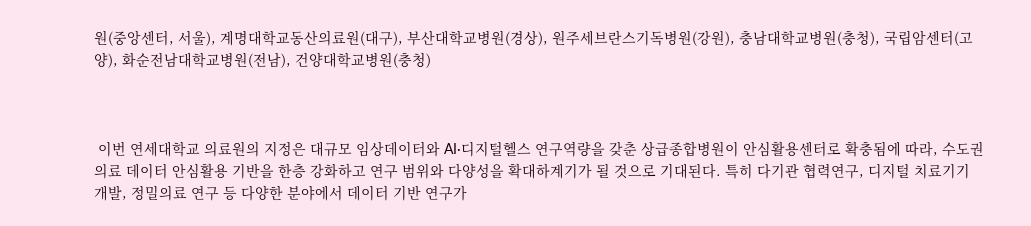원(중앙센터, 서울), 계명대학교동산의료원(대구), 부산대학교병원(경상), 원주세브란스기독병원(강원), 충남대학교병원(충청), 국립암센터(고양), 화순전남대학교병원(전남), 건양대학교병원(충청)



 이번 연세대학교 의료원의 지정은 대규모 임상데이터와 AI·디지털헬스 연구역량을 갖춘 상급종합병원이 안심활용센터로 확충됨에 따라, 수도권 의료 데이터 안심활용 기반을 한층 강화하고 연구 범위와 다양성을 확대하계기가 될 것으로 기대된다. 특히 다기관 협력연구, 디지털 치료기기 개발, 정밀의료 연구 등 다양한 분야에서 데이터 기반 연구가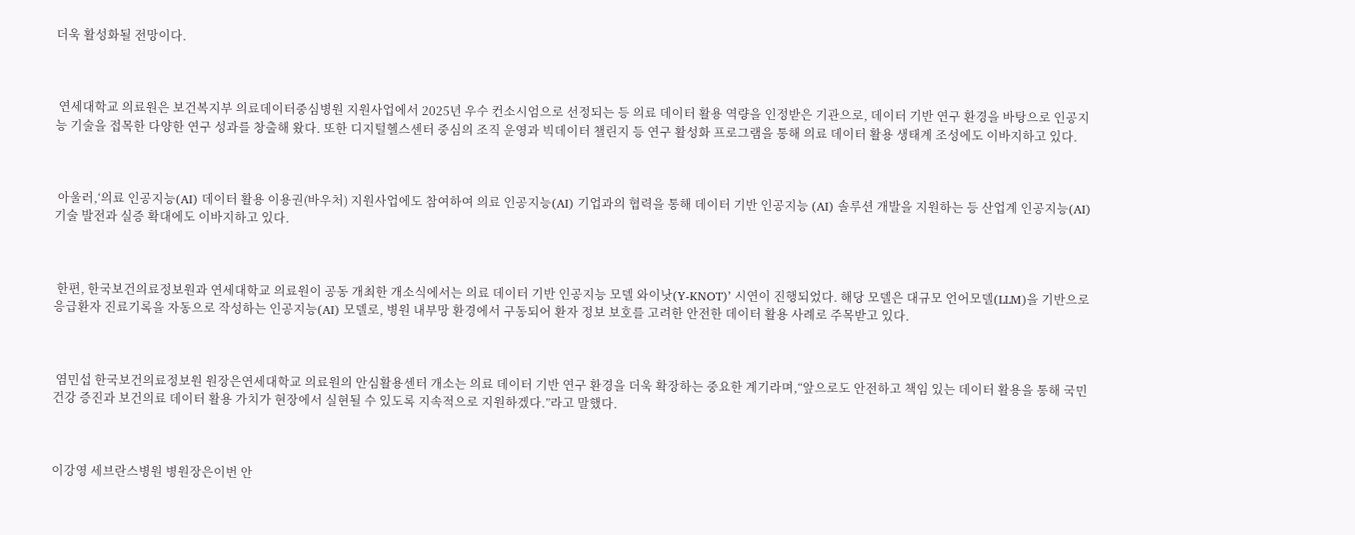더욱 활성화될 전망이다.



 연세대학교 의료원은 보건복지부 의료데이터중심병원 지원사업에서 2025년 우수 컨소시엄으로 선정되는 등 의료 데이터 활용 역량을 인정받은 기관으로, 데이터 기반 연구 환경을 바탕으로 인공지능 기술을 접목한 다양한 연구 성과를 창출해 왔다. 또한 디지털헬스센터 중심의 조직 운영과 빅데이터 챌린지 등 연구 활성화 프로그램을 통해 의료 데이터 활용 생태계 조성에도 이바지하고 있다.



 아울러,‘의료 인공지능(AI) 데이터 활용 이용권(바우처) 지원사업에도 참여하여 의료 인공지능(AI) 기업과의 협력을 통해 데이터 기반 인공지능 (AI) 솔루션 개발을 지원하는 등 산업계 인공지능(AI) 기술 발전과 실증 확대에도 이바지하고 있다.



 한편, 한국보건의료정보원과 연세대학교 의료원이 공동 개최한 개소식에서는 의료 데이터 기반 인공지능 모델 와이낫(Y-KNOT)’ 시연이 진행되었다. 해당 모델은 대규모 언어모델(LLM)을 기반으로 응급환자 진료기록을 자동으로 작성하는 인공지능(AI) 모델로, 병원 내부망 환경에서 구동되어 환자 정보 보호를 고려한 안전한 데이터 활용 사례로 주목받고 있다.



 염민섭 한국보건의료정보원 원장은연세대학교 의료원의 안심활용센터 개소는 의료 데이터 기반 연구 환경을 더욱 확장하는 중요한 계기라며,“앞으로도 안전하고 책임 있는 데이터 활용을 통해 국민 건강 증진과 보건의료 데이터 활용 가치가 현장에서 실현될 수 있도록 지속적으로 지원하겠다.”라고 말했다.



이강영 세브란스병원 병원장은이번 안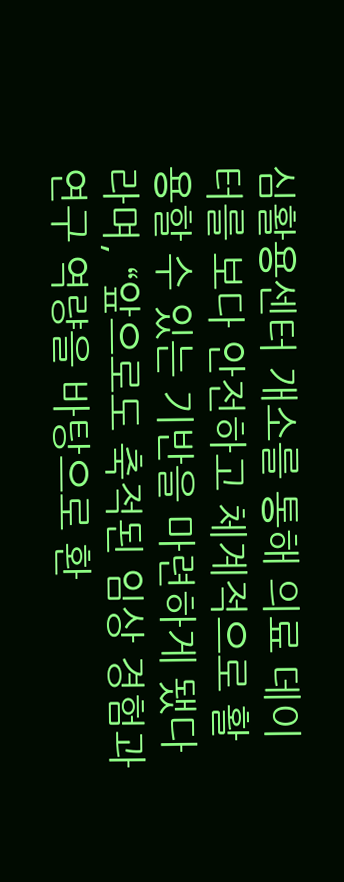심활용센터 개소를 통해 의료 데이터를 보다 안전하고 체계적으로 활용할 수 있는 기반을 마련하게 됐다라며, “앞으로도 축적된 임상 경험과 연구 역량을 바탕으로 환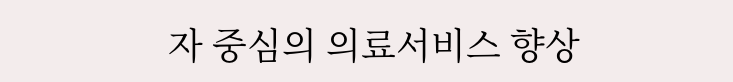자 중심의 의료서비스 향상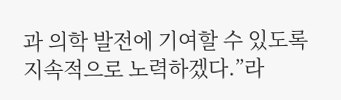과 의학 발전에 기여할 수 있도록 지속적으로 노력하겠다.”라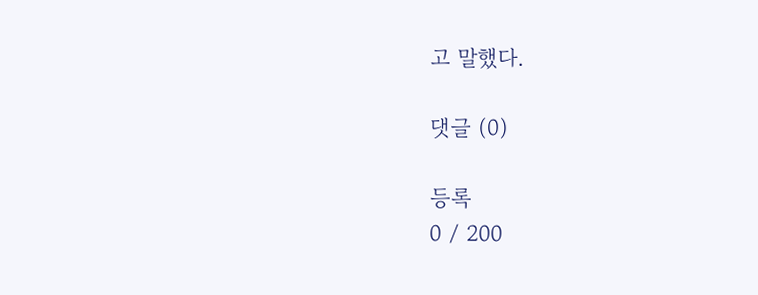고 말했다.

댓글 (0)

등록
0 / 200